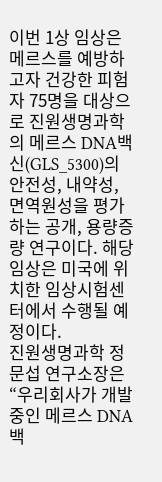이번 1상 임상은 메르스를 예방하고자 건강한 피험자 75명을 대상으로 진원생명과학의 메르스 DNA백신(GLS_5300)의 안전성, 내약성, 면역원성을 평가하는 공개, 용량증량 연구이다. 해당 임상은 미국에 위치한 임상시험센터에서 수행될 예정이다.
진원생명과학 정문섭 연구소장은 “우리회사가 개발 중인 메르스 DNA백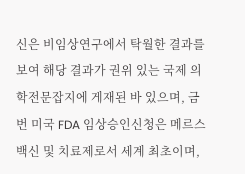신은 비임상연구에서 탁월한 결과를 보여 해당 결과가 권위 있는 국제 의학전문잡지에 게재된 바 있으며, 금번 미국 FDA 임상승인신청은 메르스 백신 및 치료제로서 세계 최초이며,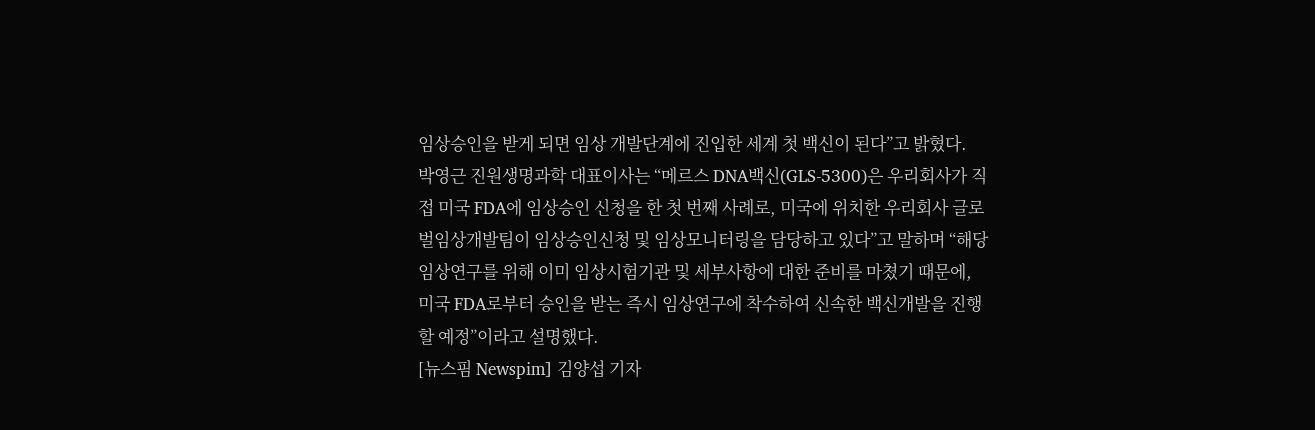임상승인을 받게 되면 임상 개발단계에 진입한 세계 첫 백신이 된다”고 밝혔다.
박영근 진원생명과학 대표이사는 “메르스 DNA백신(GLS-5300)은 우리회사가 직접 미국 FDA에 임상승인 신청을 한 첫 번째 사례로, 미국에 위치한 우리회사 글로벌임상개발팀이 임상승인신청 및 임상모니터링을 담당하고 있다”고 말하며 “해당 임상연구를 위해 이미 임상시험기관 및 세부사항에 대한 준비를 마쳤기 때문에, 미국 FDA로부터 승인을 받는 즉시 임상연구에 착수하여 신속한 백신개발을 진행할 예정”이라고 설명했다.
[뉴스핌 Newspim] 김양섭 기자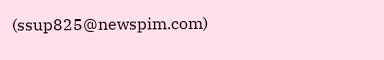(ssup825@newspim.com)